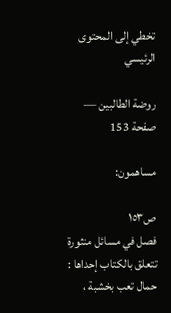تخطي إلى المحتوى الرئيسي

روضة الطالبين — صفحة 153

مساهمون:

ص١٥٣
فصل في مسائل منثورة تتعلق بالكتاب إحداها : حمال تعب بخشبة ،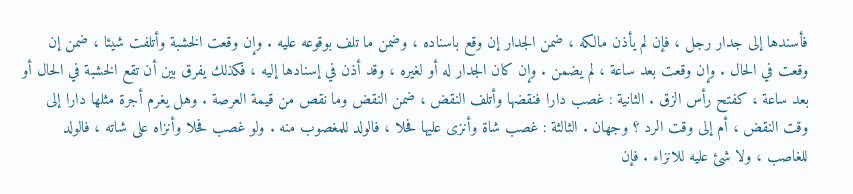فأسندها إلى جدار رجل ، فإن لم يأذن مالكه ، ضمن الجدار إن وقع باسناده ، وضمن ما تلف بوقوعه عليه . وإن وقعت الخشبة وأتلفت شيئا ، ضمن إن وقعت في الحال . وإن وقعت بعد ساعة ، لم يضمن . وإن كان الجدار له أو لغيره ، وقد أذن في إسنادها إليه ، فكذلك يفرق بين أن تقع الخشبة في الحال أو بعد ساعة ، كفتح رأس الزق . الثانية : غصب دارا فنقضها وأتلف النقض ، ضمن النقض وما نقص من قيمة العرصة . وهل يغرم أجرة مثلها دارا إلى وقت النقض ، أم إلى وقت الرد ؟ وجهان . الثالثة : غصب شاة وأنزى عليها فحلا ، فالولد للمغصوب منه . ولو غصب فحلا وأنزاه على شاته ، فالولد للغاصب ، ولا شئ عليه للانزاء . فإن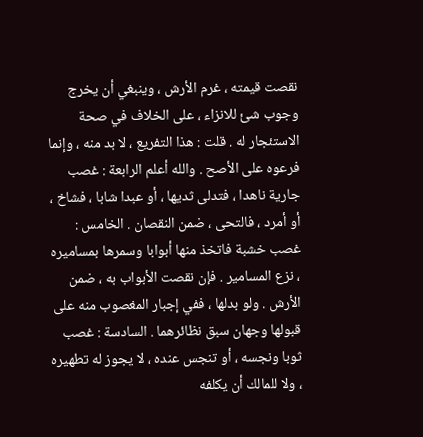نقصت قيمته ، غرم الأرش ، وينبغي أن يخرج وجوب شئ للانزاء ، على الخلاف في صحة الاستئجار له . قلت : هذا التفريع ، لا بد منه ، وإنما فرعوه على الأصح . والله أعلم الرابعة : غصب جارية ناهدا ، فتدلى ثديها ، أو عبدا شابا ، فشاخ ، أو أمرد ، فالتحى ، ضمن النقصان . الخامس : غصب خشبة فاتخذ منها أبوابا وسمرها بمساميره ، نزع المسامير . فإن نقصت الأبواب به ، ضمن الأرش . ولو بدلها ، ففي إجبار المغصوب منه على قبولها وجهان سبق نظائرهما . السادسة : غصب ثوبا ونجسه ، أو تنجس عنده ، لا يجوز له تطهيره ، ولا للمالك أن يكلفه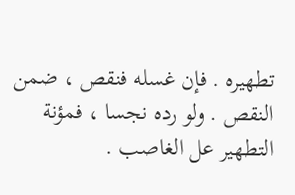تطهيره . فإن غسله فنقص ، ضمن النقص . ولو رده نجسا ، فمؤنة التطهير عل الغاصب .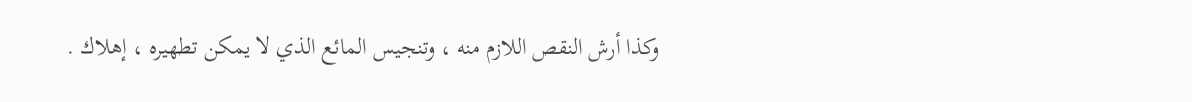وكذا أرش النقص اللازم منه ، وتنجيس المائع الذي لا يمكن تطهيره ، إهلاك .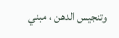وتنجيس الدهن ، مبني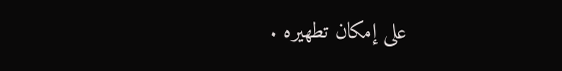على إمكان تطهيره .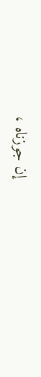إن جوزناه ،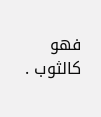فهو كالثوب .